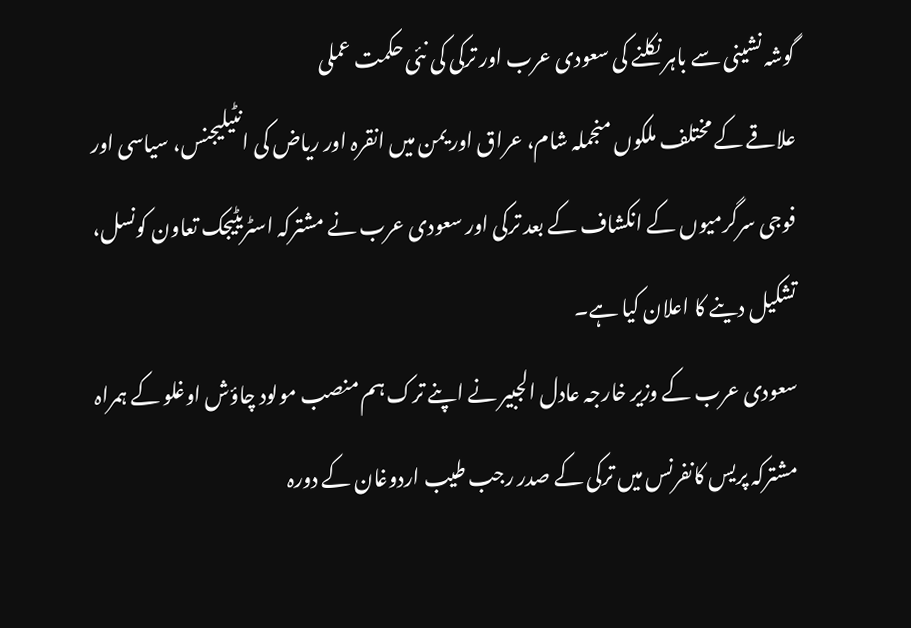گوشہ نشینی سے باہر نکلنے کی سعودی عرب اور ترکی کی نئی حکمت عملی
علاقے کے مختلف ملکوں منجملہ شام، عراق اور یمن میں انقرہ اور ریاض کی انٹیلیجنس، سیاسی اور فوجی سرگرمیوں کے انکشاف کے بعد ترکی اور سعودی عرب نے مشترکہ اسٹریٹیجک تعاون کونسل، تشکیل دینے کا اعلان کیا ہے۔
سعودی عرب کے وزیر خارجہ عادل الجبیر نے اپنے ترک ہم منصب مولود چاؤش اوغلو کے ہمراہ مشترکہ پریس کانفرنس میں ترکی کے صدر رجب طیب اردوغان کے دورہ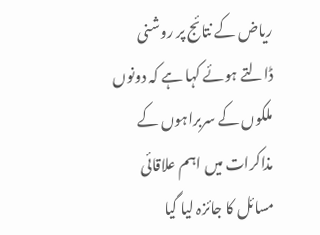ریاض کے نتائج پر روشنی ڈالتے ہوئے کہا ہے کہ دونوں ملکوں کے سربراہوں کے مذاکرات میں اہم علاقائی مسائل کا جائزہ لیا گیا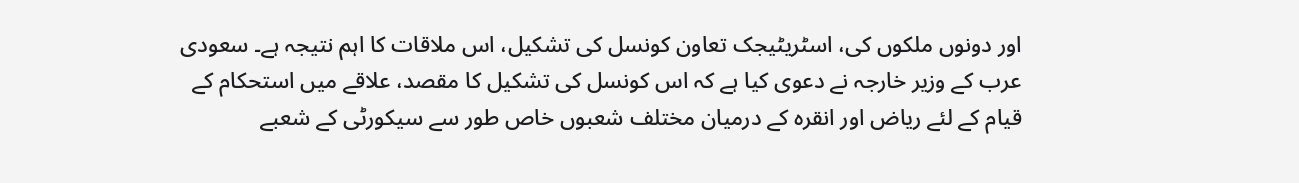اور دونوں ملکوں کی، اسٹریٹیجک تعاون کونسل کی تشکیل، اس ملاقات کا اہم نتیجہ ہے۔ سعودی عرب کے وزیر خارجہ نے دعوی کیا ہے کہ اس کونسل کی تشکیل کا مقصد، علاقے میں استحکام کے قیام کے لئے ریاض اور انقرہ کے درمیان مختلف شعبوں خاص طور سے سیکورٹی کے شعبے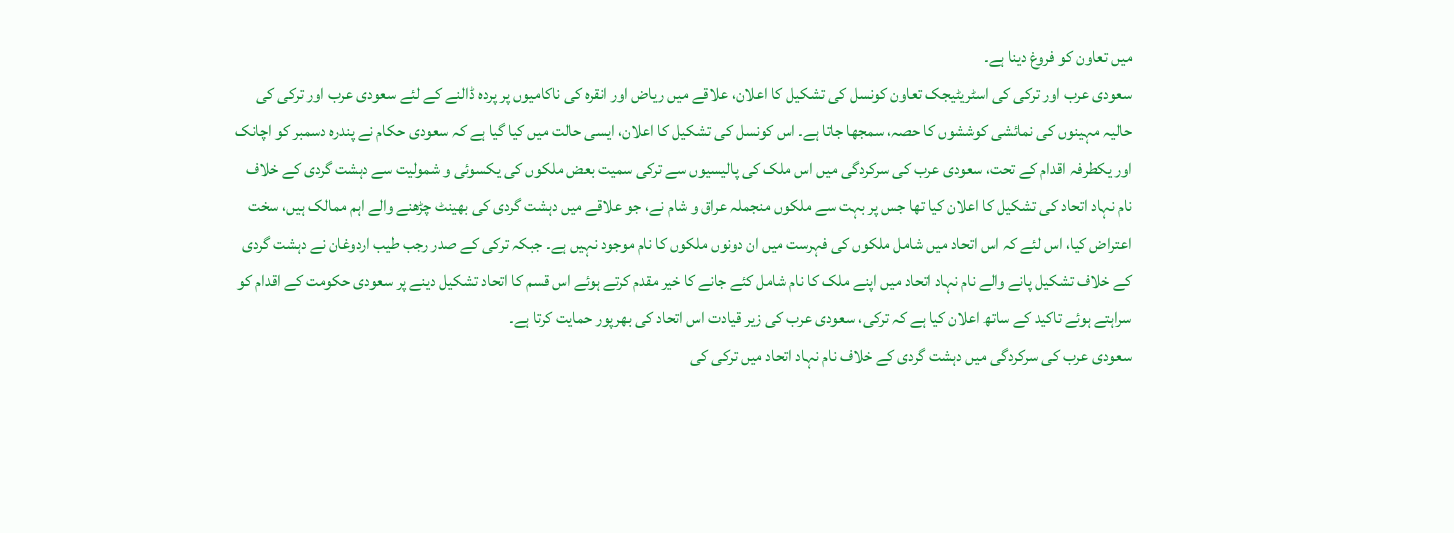میں تعاون کو فروغ دینا ہے۔
سعودی عرب اور ترکی کی اسٹریٹیجک تعاون کونسل کی تشکیل کا اعلان، علاقے میں ریاض اور انقرہ کی ناکامیوں پر پردہ ڈالنے کے لئے سعودی عرب اور ترکی کی حالیہ مہینوں کی نمائشی کوششوں کا حصہ، سمجھا جاتا ہے۔ اس کونسل کی تشکیل کا اعلان، ایسی حالت میں کیا گیا ہے کہ سعودی حکام نے پندرہ دسمبر کو اچانک اور یکطرفہ اقدام کے تحت، سعودی عرب کی سرکردگی میں اس ملک کی پالیسیوں سے ترکی سمیت بعض ملکوں کی یکسوئی و شمولیت سے دہشت گردی کے خلاف نام نہاد اتحاد کی تشکیل کا اعلان کیا تھا جس پر بہت سے ملکوں منجملہ عراق و شام نے، جو علاقے میں دہشت گردی کی بھینٹ چڑھنے والے اہم ممالک ہیں، سخت اعتراض کیا، اس لئے کہ اس اتحاد میں شامل ملکوں کی فہرست میں ان دونوں ملکوں کا نام موجود نہیں ہے۔ جبکہ ترکی کے صدر رجب طیب اردوغان نے دہشت گردی کے خلاف تشکیل پانے والے نام نہاد اتحاد میں اپنے ملک کا نام شامل کئے جانے کا خیر مقدم کرتے ہوئے اس قسم کا اتحاد تشکیل دینے پر سعودی حکومت کے اقدام کو سراہتے ہوئے تاکید کے ساتھ اعلان کیا ہے کہ ترکی، سعودی عرب کی زیر قیادت اس اتحاد کی بھرپور حمایت کرتا ہے۔
سعودی عرب کی سرکردگی میں دہشت گردی کے خلاف نام نہاد اتحاد میں ترکی کی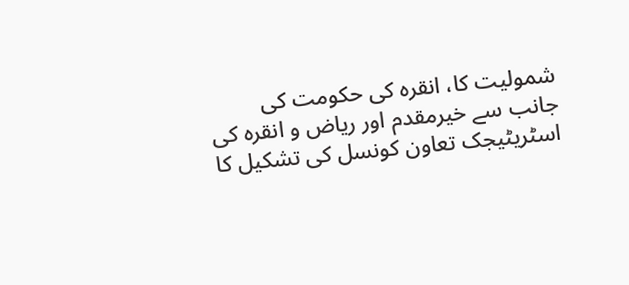شمولیت کا، انقرہ کی حکومت کی جانب سے خیرمقدم اور ریاض و انقرہ کی اسٹریٹیجک تعاون کونسل کی تشکیل کا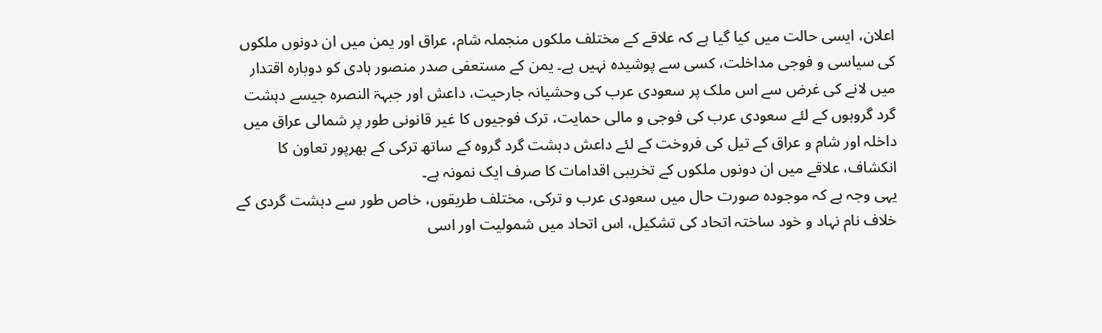اعلان، ایسی حالت میں کیا گیا ہے کہ علاقے کے مختلف ملکوں منجملہ شام، عراق اور یمن میں ان دونوں ملکوں کی سیاسی و فوجی مداخلت، کسی سے پوشیدہ نہیں ہے۔ یمن کے مستعفی صدر منصور ہادی کو دوبارہ اقتدار میں لانے کی غرض سے اس ملک پر سعودی عرب کی وحشیانہ جارحیت، داعش اور جبہۃ النصرہ جیسے دہشت گرد گروہوں کے لئے سعودی عرب کی فوجی و مالی حمایت، ترک فوجیوں کا غیر قانونی طور پر شمالی عراق میں داخلہ اور شام و عراق کے تیل کی فروخت کے لئے داعش دہشت گرد گروہ کے ساتھ ترکی کے بھرپور تعاون کا انکشاف، علاقے میں ان دونوں ملکوں کے تخریبی اقدامات کا صرف ایک نمونہ ہے۔
یہی وجہ ہے کہ موجودہ صورت حال میں سعودی عرب و ترکی، مختلف طریقوں، خاص طور سے دہشت گردی کے خلاف نام نہاد و خود ساختہ اتحاد کی تشکیل، اس اتحاد میں شمولیت اور اسی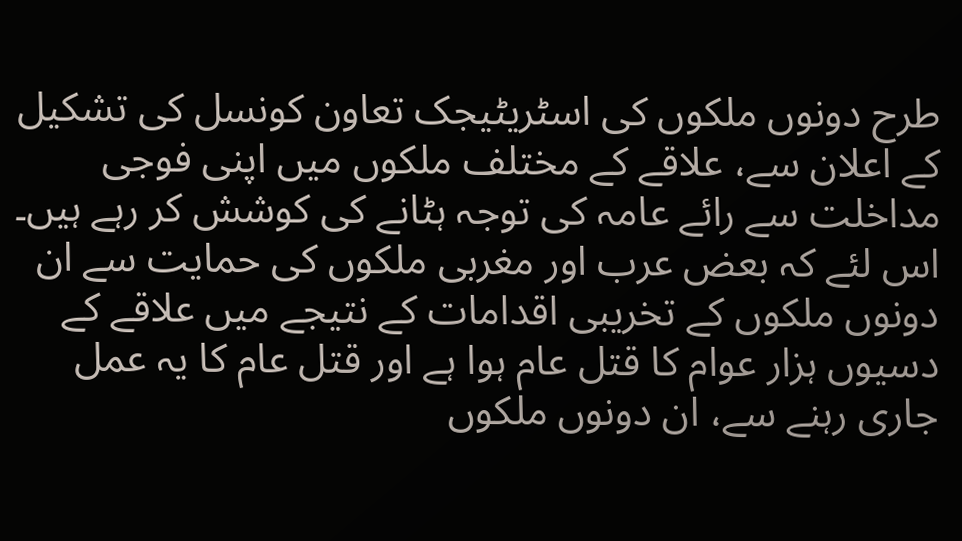طرح دونوں ملکوں کی اسٹریٹیجک تعاون کونسل کی تشکیل کے اعلان سے، علاقے کے مختلف ملکوں میں اپنی فوجی مداخلت سے رائے عامہ کی توجہ ہٹانے کی کوشش کر رہے ہیں۔ اس لئے کہ بعض عرب اور مغربی ملکوں کی حمایت سے ان دونوں ملکوں کے تخریبی اقدامات کے نتیجے میں علاقے کے دسیوں ہزار عوام کا قتل عام ہوا ہے اور قتل عام کا یہ عمل جاری رہنے سے، ان دونوں ملکوں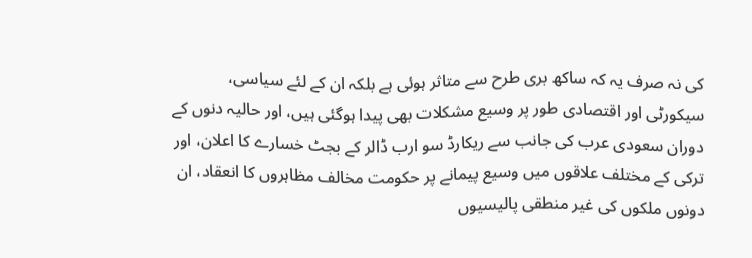کی نہ صرف یہ کہ ساکھ بری طرح سے متاثر ہوئی ہے بلکہ ان کے لئے سیاسی، سیکورٹی اور اقتصادی طور پر وسیع مشکلات بھی پیدا ہوگئی ہیں، اور حالیہ دنوں کے دوران سعودی عرب کی جانب سے ریکارڈ سو ارب ڈالر کے بجٹ خسارے کا اعلان، اور ترکی کے مختلف علاقوں میں وسیع پیمانے پر حکومت مخالف مظاہروں کا انعقاد، ان دونوں ملکوں کی غیر منطقی پالیسیوں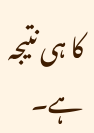کا ہی نتیجہ ہے۔